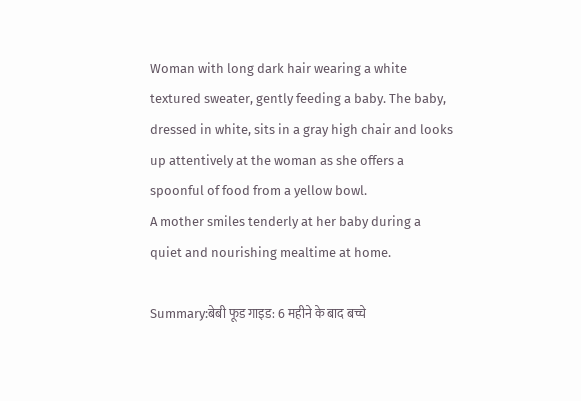Woman with long dark hair wearing a white textured sweater, gently feeding a baby. The baby, dressed in white, sits in a gray high chair and looks up attentively at the woman as she offers a spoonful of food from a yellow bowl.
A mother smiles tenderly at her baby during a quiet and nourishing mealtime at home.

Summary:बेबी फूड गाइड: 6 महीने के बाद बच्चे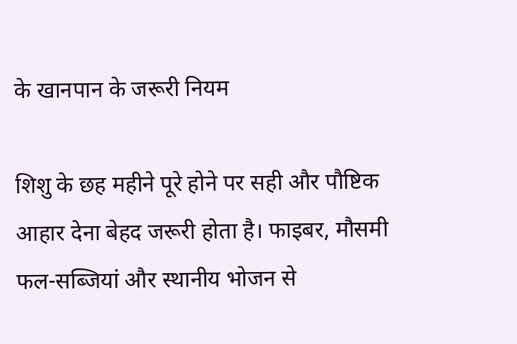के खानपान के जरूरी नियम

शिशु के छह महीने पूरे होने पर सही और पौष्टिक आहार देना बेहद जरूरी होता है। फाइबर, मौसमी फल-सब्जियां और स्थानीय भोजन से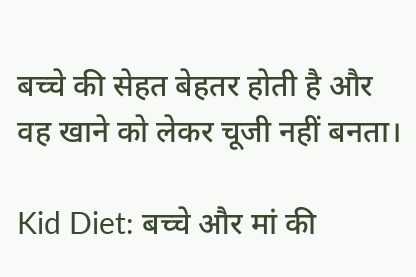बच्चे की सेहत बेहतर होती है और वह खाने को लेकर चूजी नहीं बनता।

Kid Diet: बच्चे और मां की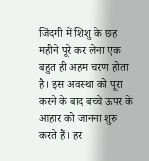जिंदगी में शिशु के छह महीने पूरे कर लेना एक बहुत ही अहम चरण होता है। इस अवस्था को पूरा करने के बाद बच्चे ऊपर के आहार को जानना शुरु करते हैं। हर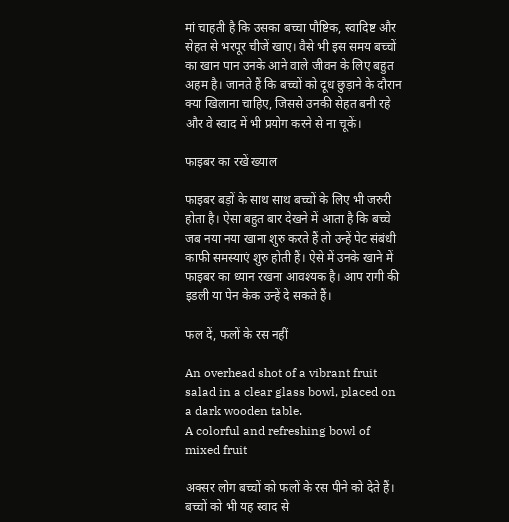मां चाहती है कि उसका बच्चा पौष्टिक, स्वादिष्ट और सेहत से भरपूर चीजें खाए। वैसे भी इस समय बच्चों का खान पान उनके आने वाले जीवन के लिए बहुत अहम है। जानते हैं कि बच्चों को दूध छुड़ाने के दौरान क्या खिलाना चाहिए, जिससे उनकी सेहत बनी रहे और वे स्वाद में भी प्रयोग करने से ना चूकें।

फाइबर का रखें ख्याल

फाइबर बड़ों के साथ साथ बच्चों के लिए भी जरुरी होता है। ऐसा बहुत बार देखने में आता है कि बच्चे जब नया नया खाना शुरु करते हैं तो उन्हें पेट संबंधी काफी समस्याएं शुरु होती हैं। ऐसे में उनके खाने में फाइबर का ध्यान रखना आवश्यक है। आप रागी की इडली या पेन केक उन्हें दे सकते हैं।

फल दें, फलों के रस नहीं

An overhead shot of a vibrant fruit salad in a clear glass bowl, placed on a dark wooden table.
A colorful and refreshing bowl of mixed fruit

अक्सर लोग बच्चों को फलों के रस पीने को देते हैं। बच्चों को भी यह स्वाद से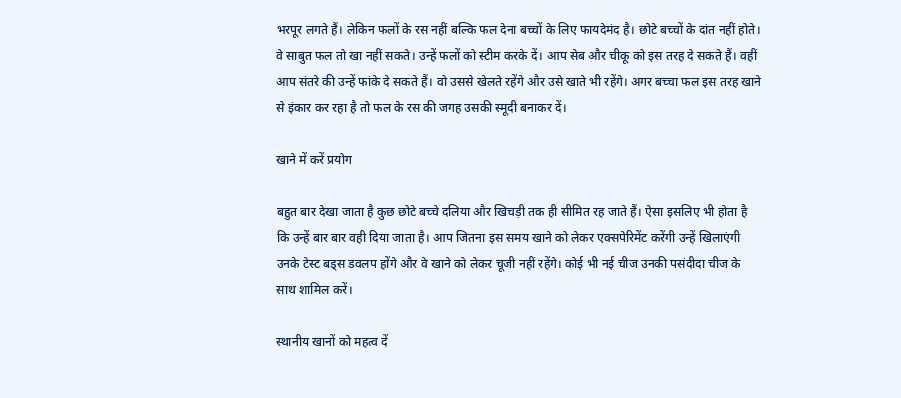भरपूर लगते हैं। लेकिन फलों के रस नहीं बल्कि फल देना बच्चों के लिए फायदेमंद है। छोटे बच्चों के दांत नहीं होते। वे साबुत फल तो खा नहीं सकते। उन्हें फलों को स्टीम करके दें। आप सेब और चीकू को इस तरह दे सकते हैं। वहीं आप संतरे की उन्हें फांके दे सकते हैं। वो उससे खेलते रहेंगे और उसे खाते भी रहेंगे। अगर बच्चा फल इस तरह खाने से इंकार कर रहा है तो फल के रस की जगह उसकी स्मूदी बनाकर दें।

खाने में करें प्रयोग

बहुत बार देखा जाता है कुछ छोटे बच्चे दलिया और खिचड़ी तक ही सीमित रह जाते हैं। ऐसा इसलिए भी होता है कि उन्हें बार बार वही दिया जाता है। आप जितना इस समय खाने को लेकर एक्सपेरिमेंट करेंगी उन्हें खिलाएंगी उनके टेस्ट बड्स डवलप होंगे और वे खाने को लेकर चूजी नहीं रहेंगे। कोई भी नई चीज उनकी पसंदीदा चीज के साथ शामिल करें।

स्थानीय खानों को महत्व दें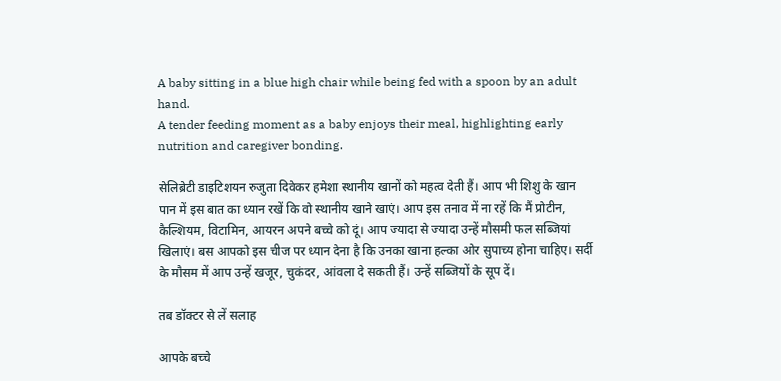A baby sitting in a blue high chair while being fed with a spoon by an adult hand.
A tender feeding moment as a baby enjoys their meal, highlighting early nutrition and caregiver bonding.

सेलिब्रेटी डाइटिशयन रुजुता दिवेकर हमेशा स्थानीय खानों को महत्व देती हैं। आप भी शिशु के खान पान में इस बात का ध्यान रखें कि वो स्थानीय खाने खाएं। आप इस तनाव में ना रहें कि मैं प्रोटीन, कैल्शियम, विटामिन, आयरन अपने बच्चे को दूं। आप ज्यादा से ज्यादा उन्हें मौसमी फल सब्जियां खिलाएं। बस आपको इस चीज पर ध्यान देना है कि उनका खाना हल्का ओर सुपाच्य होना चाहिए। सर्दी के मौसम में आप उन्हें खजूर, चुकंदर, आंवला दे सकती हैं। उन्हें सब्जियों के सूप दें।

तब डॉक्टर से लें सलाह

आपके बच्चे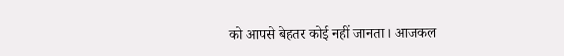को आपसे बेहतर कोई नहीं जानता। आजकल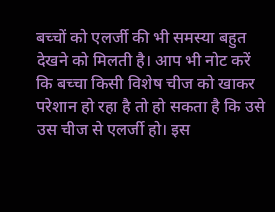बच्चों को एलर्जी की भी समस्या बहुत देखने को मिलती है। आप भी नोट करें कि बच्चा किसी विशेष चीज को खाकर परेशान हो रहा है तो हो सकता है कि उसे उस चीज से एलर्जी हो। इस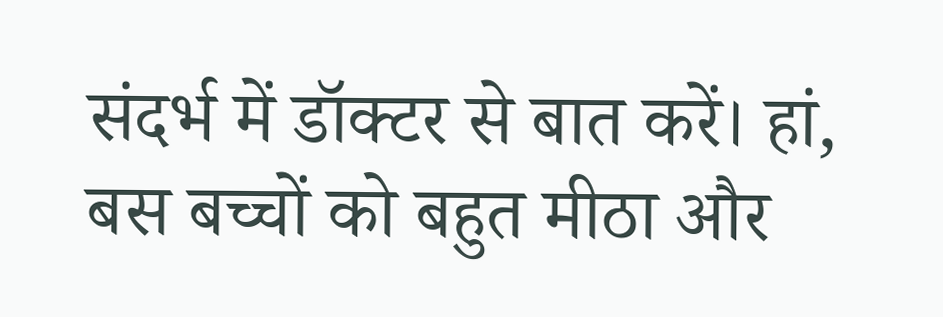संदर्भ में डॉक्टर से बात करें। हां, बस बच्चों को बहुत मीठा और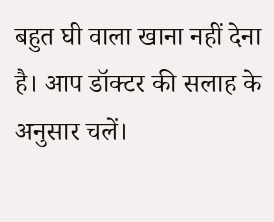बहुत घी वाला खाना नहीं देना है। आप डॉक्टर की सलाह के अनुसार चलें।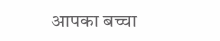आपका बच्चा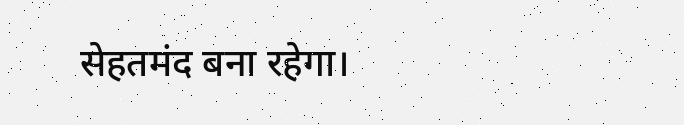सेहतमंद बना रहेगा।